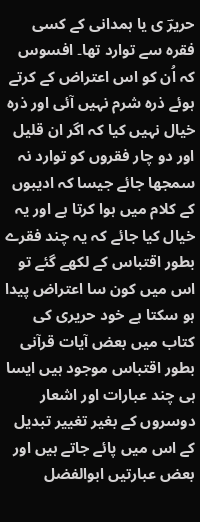حریرؔ ی یا ہمدانی کے کسی فقرہ سے توارد تھا۔ افسوس کہ اُن کو اس اعتراض کے کرتے ہوئے ذرہ شرم نہیں آئی اور ذرہ خیال نہیں کیا کہ اگر ان قلیل اور دو چار فقروں کو توارد نہ سمجھا جائے جیسا کہ ادیبوں کے کلام میں ہوا کرتا ہے اور یہ خیال کیا جائے کہ یہ چند فقرے بطور اقتباس کے لکھے گئے تو اس میں کون سا اعتراض پیدا ہو سکتا ہے خود حریری کی کتاب میں بعض آیات قرآنی بطور اقتباس موجود ہیں ایسا ہی چند عبارات اور اشعار دوسروں کے بغیر تغییر تبدیل کے اس میں پائے جاتے ہیں اور بعض عبارتیں ابوالفضل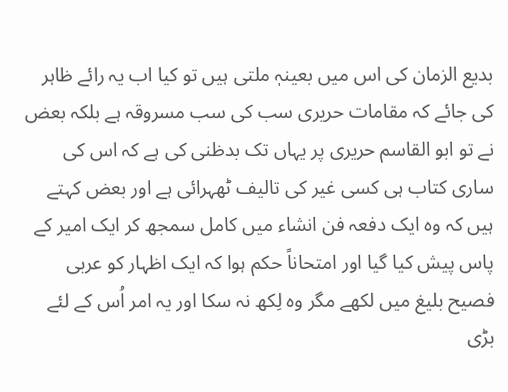بدیع الزمان کی اس میں بعینہٖ ملتی ہیں تو کیا اب یہ رائے ظاہر کی جائے کہ مقامات حریری سب کی سب مسروقہ ہے بلکہ بعض نے تو ابو القاسم حریری پر یہاں تک بدظنی کی ہے کہ اس کی ساری کتاب ہی کسی غیر کی تالیف ٹھہرائی ہے اور بعض کہتے ہیں کہ وہ ایک دفعہ فن انشاء میں کامل سمجھ کر ایک امیر کے پاس پیش کیا گیا اور امتحاناً حکم ہوا کہ ایک اظہار کو عربی فصیح بلیغ میں لکھے مگر وہ لِکھ نہ سکا اور یہ امر اُس کے لئے بڑی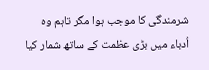شرمندگی کا موجب ہوا مگر تاہم وہ اُدباء میں بڑی عظمت کے ساتھ شمار کیا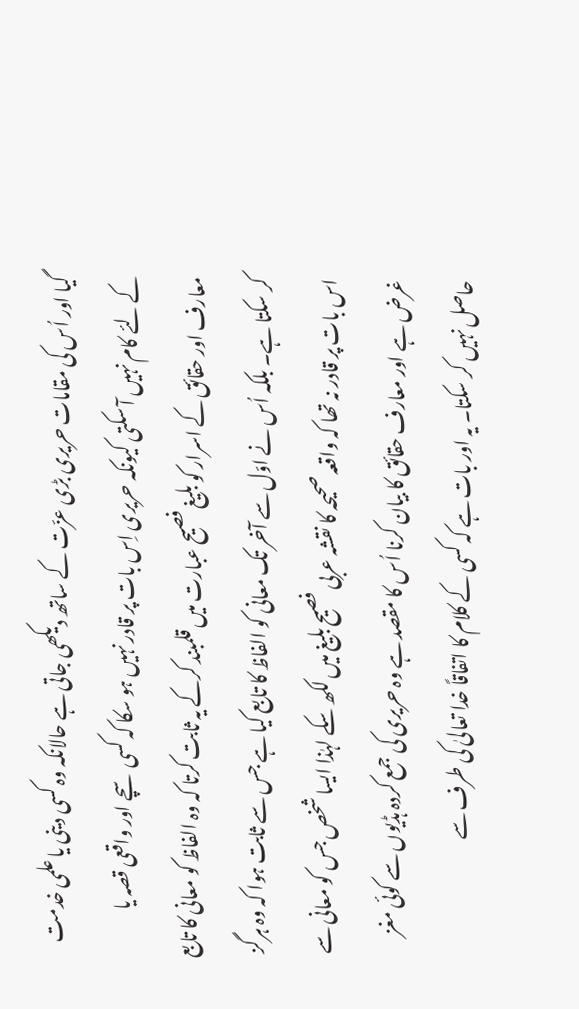گیا اور اُس کی مقامات حریری بڑی عزّت کے ساتھ دیکھی جاتی ہے حالانکہ وہ کسی دینی یا علمی خدمت کے لئے کام نہیں آ سکتی کیونکہ حریری اِس بات پر قادر نہیں ہو سکا کہ کسی سچے اور واقعی قصہ یا معارف اور حقائق کے اسرار کو بلیغ فصیح عبارت میں قلمبند کرکے یہ ثابت کرتا کہ وہ الفاظ کو معانی کا تابع کر سکتا ہے۔ بلکہ اُس نے اوّل سے آخر تک معانی کو الفاظ کا تابع کیا ہے جس سے ثابت ہوا کہ وہ ہرگز اس بات پر قادر نہ تھا کہ واقعہ صحیحہ کا نقشہ عربی فصیح بلیغ میں لکھ سکے لہٰذا ایسا شخص جس کو معانی سے غرض ہے اور معارف حقائق کا بیان کرنا اُس کا مقصد ہے وہ حریری کی جمع کردہ ہڈیوں سے کوئی مغز حاصل نہیں کر سکتا۔ یہ اور بات ہے کہ کسی کے کلام کا اتفاقاً خدا تعالیٰ کی طرف سے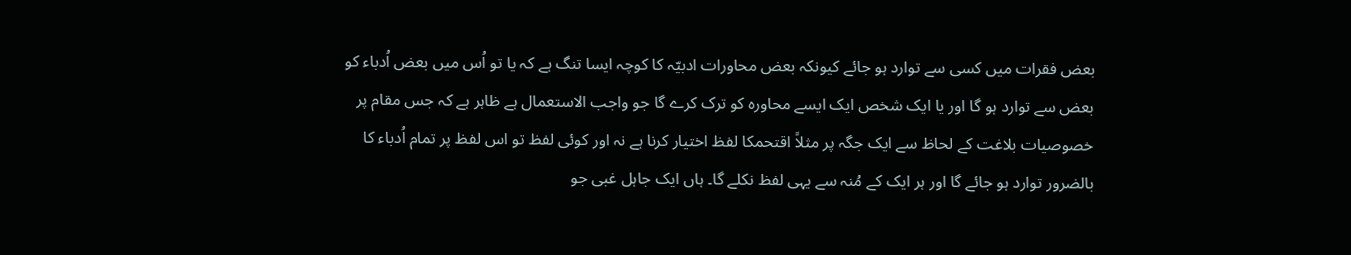بعض فقرات میں کسی سے توارد ہو جائے کیونکہ بعض محاورات ادبیّہ کا کوچہ ایسا تنگ ہے کہ یا تو اُس میں بعض اُدباء کو بعض سے توارد ہو گا اور یا ایک شخص ایک ایسے محاورہ کو ترک کرے گا جو واجب الاستعمال ہے ظاہر ہے کہ جس مقام پر خصوصیات بلاغت کے لحاظ سے ایک جگہ پر مثلاً اقتحمکا لفظ اختیار کرنا ہے نہ اور کوئی لفظ تو اس لفظ پر تمام اُدباء کا بالضرور توارد ہو جائے گا اور ہر ایک کے مُنہ سے یہی لفظ نکلے گا۔ ہاں ایک جاہل غبی جو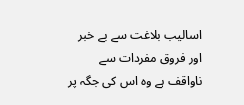اسالیب بلاغت سے بے خبر اور فروق مفردات سے ناواقف ہے وہ اس کی جگہ پر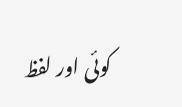کوئی اور لفظ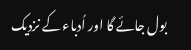بول جائے گا اور اُدباء کے نزدیک